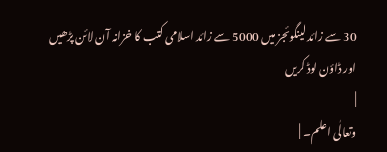30 سے زائد لینگوئجز میں 5000 سے زائد اسلامی کتب کا خزانہ آن لائن پڑھیں اور ڈاؤن لوڈ کریں
|
وتعالٰی اعلم۔ |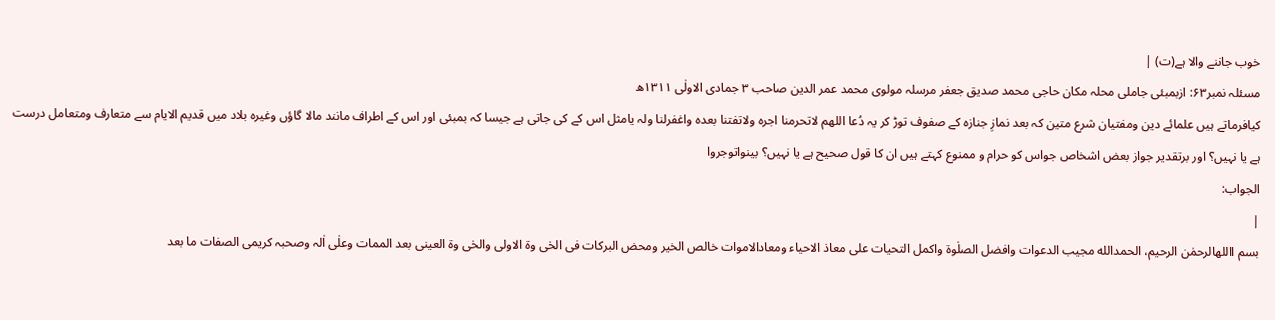خوب جاننے والا ہے(ت) |
مسئلہ نمبر۶۳: ازبمبئی جاملی محلہ مکان حاجی محمد صدیق جعفر مرسلہ مولوی محمد عمر الدین صاحب ۳ جمادی الاولٰی ۱۳۱۱ھ
کیافرماتے ہیں علمائے دین ومفتیان شرع متین کہ بعد نمازِ جنازہ کے صفوف توڑ کر یہ دُعا اللھم لاتحرمنا اجرہ ولاتفتنا بعدہ واغفرلنا ولہ یامثل اس کے کی جاتی ہے جیسا کہ بمبئی اور اس کے اطراف مانند مالا گاؤں وغیرہ بلاد میں قدیم الایام سے متعارف ومتعامل درست ہے یا نہیں؟ اور برتقدیر جواز بعض اشخاص جواس کو حرام و ممنوع کہتے ہیں ان کا قول صحیح ہے یا نہیں؟ بینواتوجروا
الجواب:
|
بسم االلهالرحمٰن الرحیم، الحمدالله مجیب الدعوات وافضل الصلٰوۃ واکمل التحیات علی معاذ الاحیاء ومعادالاموات خالص الخیر ومحض البرکات فی الحٰی وۃ الاولی والحٰی وۃ العینی بعد الممات وعلٰی اٰلہ وصحبہ کریمی الصفات ما بعد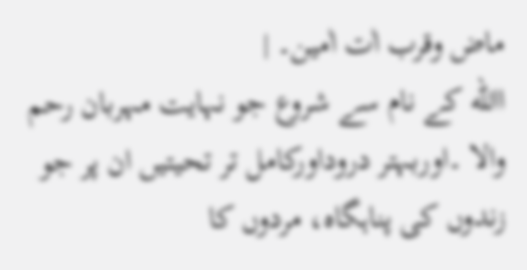ماض وقرب اٰت اٰمین۔ |
االله کے نام سے شروع جو نہایت مہربان رحم والا ۔اوربہتر دروداورکامل تر تحیتیں ان پر جو زندوں کی پناہگاہ، مردوں کا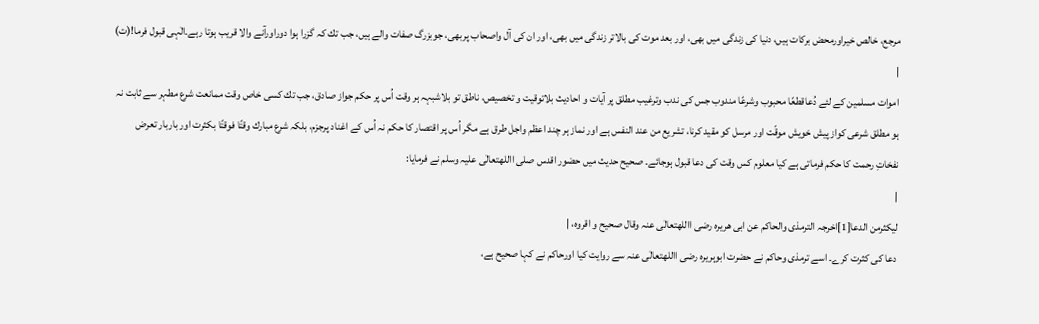مرجع، خالص خیراورمحض برکات ہیں، دنیا کی زندگی میں بھی، اور بعد موت کی بالاتر زندگی میں بھی، اور ان کی آل واصحاب پربھی، جوبزرگ صفات والے ہیں، جب تك کہ گزرا ہوا دوراورآنے والا قریب ہوتا رہے۔الٰہی قبول فرما!(ت) |
اموات مسلمین کے لئے دُعاقطعًا محبوب وشرعًا مندوب جس کی ندب وترغیب مطلق پر آیات و احادیث بلاتوقیت و تخصیص، ناطق تو بلاشبہہ ہر وقت اُس پر حکم جواز صادق، جب تك کسی خاص وقت ممانعت شرع مطہر سے ثابت نہ ہو مطلق شرعی کواز پیش خویش موقّت اور مرسل کو مقید کرنا، تشریع من عند النفس ہے اور نماز ہر چند اعظم واجل طرق ہے مگر اُس پر اقتصار کا حکم نہ اُس کے اغناد پرجزم، بلکہ شرع مبارك وقتًا فوقتًا بکثرت اور باربار تعرض نفخاتِ رحمت کا حکم فرماتی ہے کیا معلوم کس وقت کی دعا قبول ہوجائے۔ صحیح حدیث میں حضور اقدس صلی االلهتعالٰی علیہ وسلم نے فرمایا:
|
لیکثرمن الدعا[1]اخرجہ الترمذی والحاکم عن ابی ھریرہ رضی االلهتعالٰی عنہ وقال صحیح و اقروہ، |
دعا کی کثرت کرے۔ اسے ترمذی وحاکم نے حضرت ابوہریرہ رضی االلهتعالٰی عنہ سے روایت کیا اورحاکم نے کہا صحیح ہے،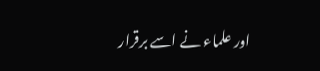اور علماء نے اسے برقرار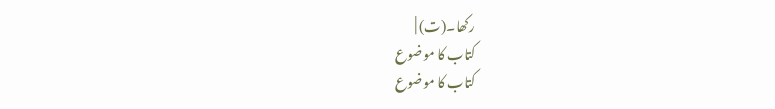رکھا۔(ت) |
کتاب کا موضوع
کتاب کا موضوع